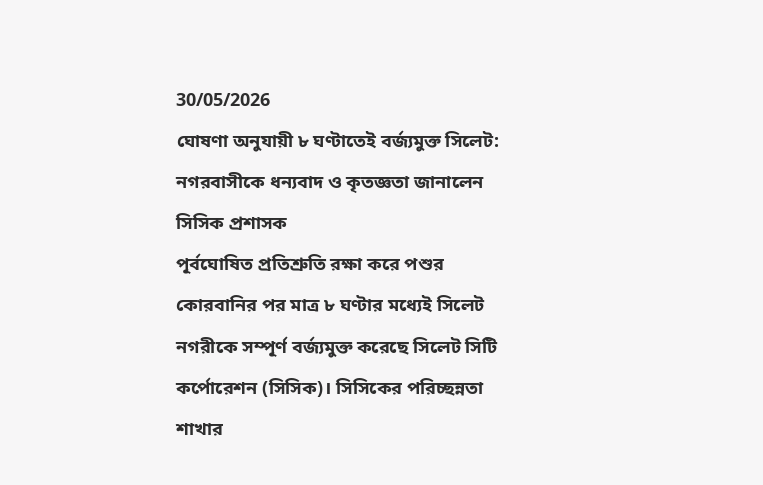30/05/2026
ঘোষণা অনুযায়ী ৮ ঘণ্টাতেই বর্জ্যমুক্ত সিলেট: নগরবাসীকে ধন্যবাদ ও কৃতজ্ঞতা জানালেন সিসিক প্রশাসক
পূর্বঘোষিত প্রতিশ্রুতি রক্ষা করে পশুর কোরবানির পর মাত্র ৮ ঘণ্টার মধ্যেই সিলেট নগরীকে সম্পূর্ণ বর্জ্যমুক্ত করেছে সিলেট সিটি কর্পোরেশন (সিসিক)। সিসিকের পরিচ্ছন্নতা শাখার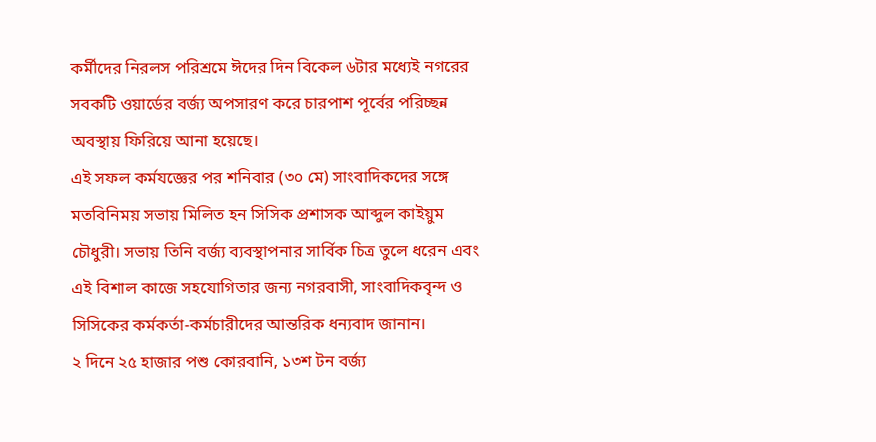কর্মীদের নিরলস পরিশ্রমে ঈদের দিন বিকেল ৬টার মধ্যেই নগরের সবকটি ওয়ার্ডের বর্জ্য অপসারণ করে চারপাশ পূর্বের পরিচ্ছন্ন অবস্থায় ফিরিয়ে আনা হয়েছে।
এই সফল কর্মযজ্ঞের পর শনিবার (৩০ মে) সাংবাদিকদের সঙ্গে মতবিনিময় সভায় মিলিত হন সিসিক প্রশাসক আব্দুল কাইয়ুম চৌধুরী। সভায় তিনি বর্জ্য ব্যবস্থাপনার সার্বিক চিত্র তুলে ধরেন এবং এই বিশাল কাজে সহযোগিতার জন্য নগরবাসী, সাংবাদিকবৃন্দ ও সিসিকের কর্মকর্তা-কর্মচারীদের আন্তরিক ধন্যবাদ জানান।
২ দিনে ২৫ হাজার পশু কোরবানি, ১৩শ টন বর্জ্য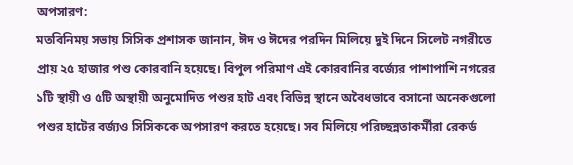অপসারণ:
মতবিনিময় সভায় সিসিক প্রশাসক জানান, ঈদ ও ঈদের পরদিন মিলিয়ে দুই দিনে সিলেট নগরীতে প্রায় ২৫ হাজার পশু কোরবানি হয়েছে। বিপুল পরিমাণ এই কোরবানির বর্জ্যের পাশাপাশি নগরের ১টি স্থায়ী ও ৫টি অস্থায়ী অনুমোদিত পশুর হাট এবং বিভিন্ন স্থানে অবৈধভাবে বসানো অনেকগুলো পশুর হাটের বর্জ্যও সিসিককে অপসারণ করতে হয়েছে। সব মিলিয়ে পরিচ্ছন্নতাকর্মীরা রেকর্ড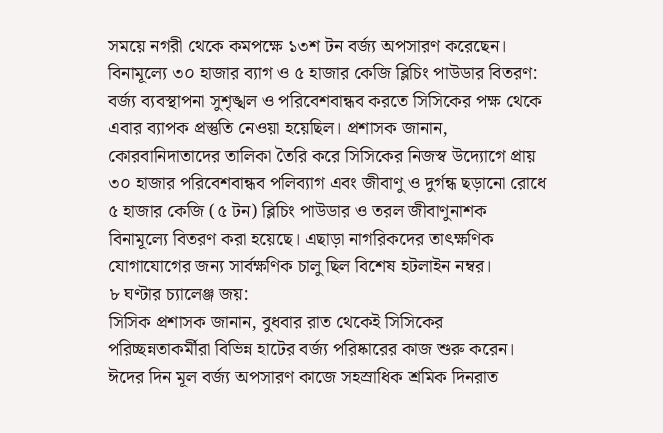সময়ে নগরী থেকে কমপক্ষে ১৩শ টন বর্জ্য অপসারণ করেছেন।
বিনামূল্যে ৩০ হাজার ব্যাগ ও ৫ হাজার কেজি ব্লিচিং পাউডার বিতরণ:
বর্জ্য ব্যবস্থাপনা সুশৃঙ্খল ও পরিবেশবান্ধব করতে সিসিকের পক্ষ থেকে এবার ব্যাপক প্রস্তুতি নেওয়া হয়েছিল। প্রশাসক জানান, কোরবানিদাতাদের তালিকা তৈরি করে সিসিকের নিজস্ব উদ্যোগে প্রায় ৩০ হাজার পরিবেশবান্ধব পলিব্যাগ এবং জীবাণু ও দুর্গন্ধ ছড়ানো রোধে ৫ হাজার কেজি (৫ টন) ব্লিচিং পাউডার ও তরল জীবাণুনাশক বিনামূল্যে বিতরণ করা হয়েছে। এছাড়া নাগরিকদের তাৎক্ষণিক যোগাযোগের জন্য সার্বক্ষণিক চালু ছিল বিশেষ হটলাইন নম্বর।
৮ ঘণ্টার চ্যালেঞ্জ জয়:
সিসিক প্রশাসক জানান, বুধবার রাত থেকেই সিসিকের পরিচ্ছন্নতাকর্মীরা বিভিন্ন হাটের বর্জ্য পরিষ্কারের কাজ শুরু করেন। ঈদের দিন মূল বর্জ্য অপসারণ কাজে সহস্রাধিক শ্রমিক দিনরাত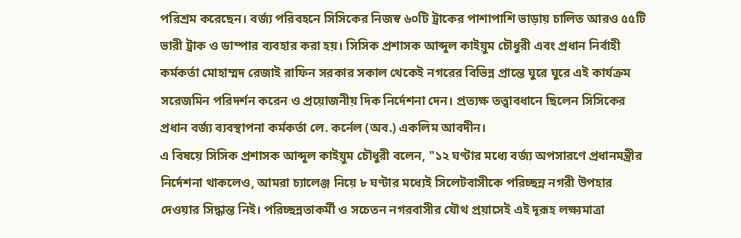পরিশ্রম করেছেন। বর্জ্য পরিবহনে সিসিকের নিজস্ব ৬০টি ট্রাকের পাশাপাশি ভাড়ায় চালিত আরও ৫৫টি ভারী ট্রাক ও ডাম্পার ব্যবহার করা হয়। সিসিক প্রশাসক আব্দুল কাইয়ুম চৌধুরী এবং প্রধান নির্বাহী কর্মকর্তা মোহাম্মদ রেজাই রাফিন সরকার সকাল থেকেই নগরের বিভিন্ন প্রান্তে ঘুরে ঘুরে এই কার্যক্রম সরেজমিন পরিদর্শন করেন ও প্রয়োজনীয় দিক নির্দেশনা দেন। প্রত্যক্ষ তত্ত্বাবধানে ছিলেন সিসিকের প্রধান বর্জ্য ব্যবস্থাপনা কর্মকর্তা লে. কর্নেল (অব.) একলিম আবদীন।
এ বিষয়ে সিসিক প্রশাসক আব্দুল কাইয়ুম চৌধুরী বলেন, "১২ ঘণ্টার মধ্যে বর্জ্য অপসারণে প্রধানমন্ত্রীর নির্দেশনা থাকলেও, আমরা চ্যালেঞ্জ নিয়ে ৮ ঘণ্টার মধ্যেই সিলেটবাসীকে পরিচ্ছন্ন নগরী উপহার দেওয়ার সিদ্ধান্ত নিই। পরিচ্ছন্নতাকর্মী ও সচেতন নগরবাসীর যৌথ প্রয়াসেই এই দূরূহ লক্ষ্যমাত্রা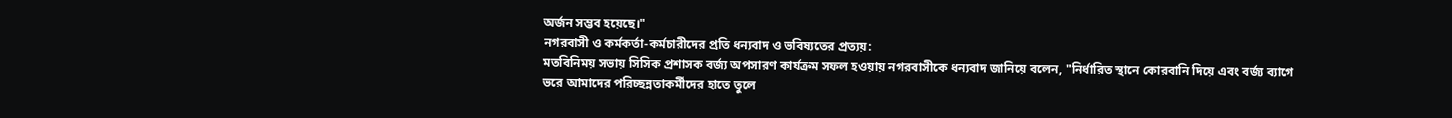অর্জন সম্ভব হয়েছে।"
নগরবাসী ও কর্মকর্তা-কর্মচারীদের প্রতি ধন্যবাদ ও ভবিষ্যতের প্রত্যয়:
মতবিনিময় সভায় সিসিক প্রশাসক বর্জ্য অপসারণ কার্যক্রম সফল হওয়ায় নগরবাসীকে ধন্যবাদ জানিয়ে বলেন, "নির্ধারিত স্থানে কোরবানি দিয়ে এবং বর্জ্য ব্যাগে ভরে আমাদের পরিচ্ছন্নতাকর্মীদের হাতে তুলে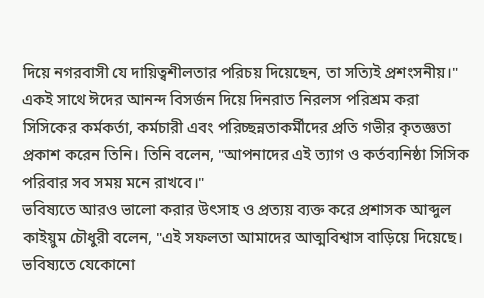দিয়ে নগরবাসী যে দায়িত্বশীলতার পরিচয় দিয়েছেন, তা সত্যিই প্রশংসনীয়।"
একই সাথে ঈদের আনন্দ বিসর্জন দিয়ে দিনরাত নিরলস পরিশ্রম করা সিসিকের কর্মকর্তা, কর্মচারী এবং পরিচ্ছন্নতাকর্মীদের প্রতি গভীর কৃতজ্ঞতা প্রকাশ করেন তিনি। তিনি বলেন, "আপনাদের এই ত্যাগ ও কর্তব্যনিষ্ঠা সিসিক পরিবার সব সময় মনে রাখবে।"
ভবিষ্যতে আরও ভালো করার উৎসাহ ও প্রত্যয় ব্যক্ত করে প্রশাসক আব্দুল কাইয়ুম চৌধুরী বলেন, "এই সফলতা আমাদের আত্মবিশ্বাস বাড়িয়ে দিয়েছে। ভবিষ্যতে যেকোনো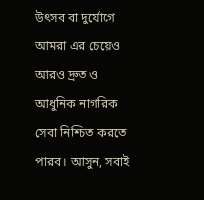উৎসব বা দুর্যোগে আমরা এর চেয়েও আরও দ্রুত ও আধুনিক নাগরিক সেবা নিশ্চিত করতে পারব। আসুন, সবাই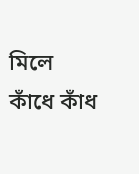মিলে কাঁধে কাঁধ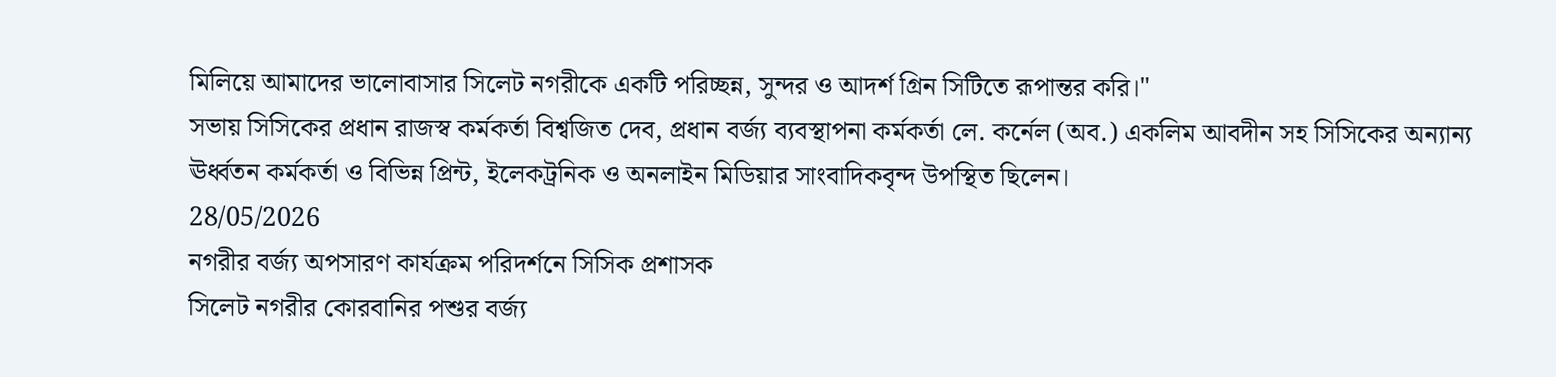মিলিয়ে আমাদের ভালোবাসার সিলেট নগরীকে একটি পরিচ্ছন্ন, সুন্দর ও আদর্শ গ্রিন সিটিতে রূপান্তর করি।"
সভায় সিসিকের প্রধান রাজস্ব কর্মকর্তা বিশ্বজিত দেব, প্রধান বর্জ্য ব্যবস্থাপনা কর্মকর্তা লে. কর্নেল (অব.) একলিম আবদীন সহ সিসিকের অন্যান্য ঊর্ধ্বতন কর্মকর্তা ও বিভিন্ন প্রিন্ট, ইলেকট্রনিক ও অনলাইন মিডিয়ার সাংবাদিকবৃন্দ উপস্থিত ছিলেন।
28/05/2026
নগরীর বর্জ্য অপসারণ কার্যক্রম পরিদর্শনে সিসিক প্রশাসক
সিলেট নগরীর কোরবানির পশুর বর্জ্য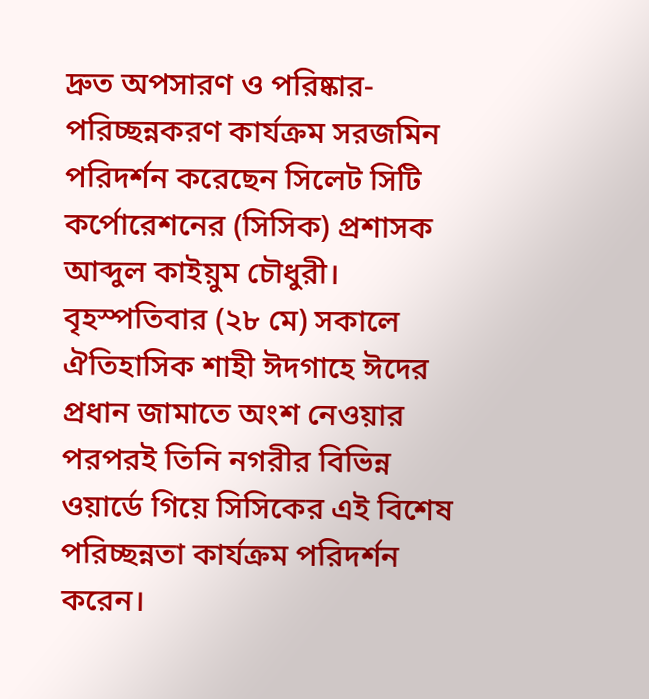দ্রুত অপসারণ ও পরিষ্কার-পরিচ্ছন্নকরণ কার্যক্রম সরজমিন পরিদর্শন করেছেন সিলেট সিটি কর্পোরেশনের (সিসিক) প্রশাসক আব্দুল কাইয়ুম চৌধুরী। বৃহস্পতিবার (২৮ মে) সকালে ঐতিহাসিক শাহী ঈদগাহে ঈদের প্রধান জামাতে অংশ নেওয়ার পরপরই তিনি নগরীর বিভিন্ন ওয়ার্ডে গিয়ে সিসিকের এই বিশেষ পরিচ্ছন্নতা কার্যক্রম পরিদর্শন করেন।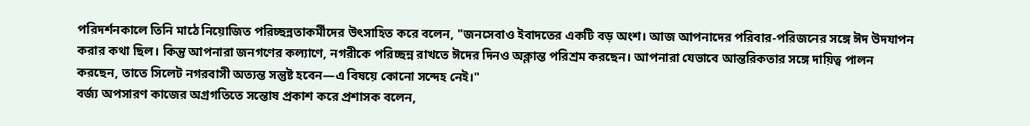পরিদর্শনকালে তিনি মাঠে নিয়োজিত পরিচ্ছন্নতাকর্মীদের উৎসাহিত করে বলেন, "জনসেবাও ইবাদতের একটি বড় অংশ। আজ আপনাদের পরিবার-পরিজনের সঙ্গে ঈদ উদযাপন করার কথা ছিল। কিন্তু আপনারা জনগণের কল্যাণে, নগরীকে পরিচ্ছন্ন রাখতে ঈদের দিনও অক্লান্ত পরিশ্রম করছেন। আপনারা যেভাবে আন্তরিকতার সঙ্গে দায়িত্ব পালন করছেন, তাতে সিলেট নগরবাসী অত্যন্ত সন্তুষ্ট হবেন—এ বিষয়ে কোনো সন্দেহ নেই।"
বর্জ্য অপসারণ কাজের অগ্রগতিতে সন্তোষ প্রকাশ করে প্রশাসক বলেন,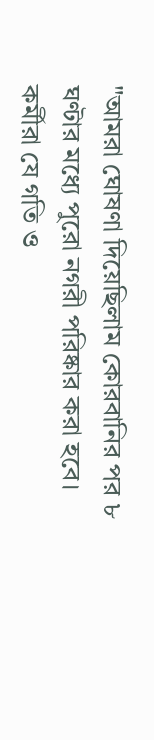"আমরা ঘোষণা দিয়েছিলাম কোরবানির পর ৮ ঘণ্টার মধ্যে পুরো নগরী পরিষ্কার করা হবে। কর্মীরা যে গতি ও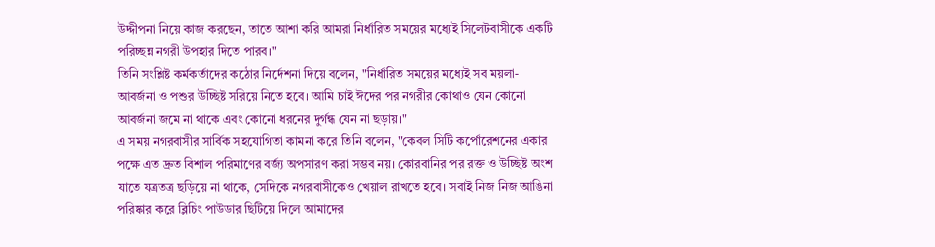উদ্দীপনা নিয়ে কাজ করছেন, তাতে আশা করি আমরা নির্ধারিত সময়ের মধ্যেই সিলেটবাসীকে একটি পরিচ্ছন্ন নগরী উপহার দিতে পারব।"
তিনি সংশ্লিষ্ট কর্মকর্তাদের কঠোর নির্দেশনা দিয়ে বলেন, "নির্ধারিত সময়ের মধ্যেই সব ময়লা-আবর্জনা ও পশুর উচ্ছিষ্ট সরিয়ে নিতে হবে। আমি চাই ঈদের পর নগরীর কোথাও যেন কোনো আবর্জনা জমে না থাকে এবং কোনো ধরনের দুর্গন্ধ যেন না ছড়ায়।"
এ সময় নগরবাসীর সার্বিক সহযোগিতা কামনা করে তিনি বলেন, "কেবল সিটি কর্পোরেশনের একার পক্ষে এত দ্রুত বিশাল পরিমাণের বর্জ্য অপসারণ করা সম্ভব নয়। কোরবানির পর রক্ত ও উচ্ছিষ্ট অংশ যাতে যত্রতত্র ছড়িয়ে না থাকে, সেদিকে নগরবাসীকেও খেয়াল রাখতে হবে। সবাই নিজ নিজ আঙিনা পরিষ্কার করে ব্লিচিং পাউডার ছিটিয়ে দিলে আমাদের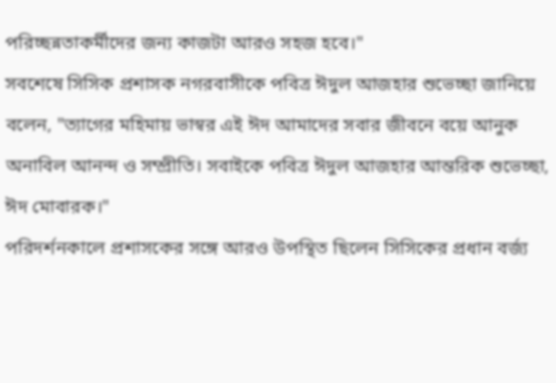পরিচ্ছন্নতাকর্মীদের জন্য কাজটা আরও সহজ হবে।"
সবশেষে সিসিক প্রশাসক নগরবাসীকে পবিত্র ঈদুল আজহার শুভেচ্ছা জানিয়ে বলেন, "ত্যাগের মহিমায় ভাস্বর এই ঈদ আমাদের সবার জীবনে বয়ে আনুক অনাবিল আনন্দ ও সম্প্রীতি। সবাইকে পবিত্র ঈদুল আজহার আন্তরিক শুভেচ্ছা, ঈদ মোবারক।"
পরিদর্শনকালে প্রশাসকের সঙ্গে আরও উপস্থিত ছিলেন সিসিকের প্রধান বর্জ্য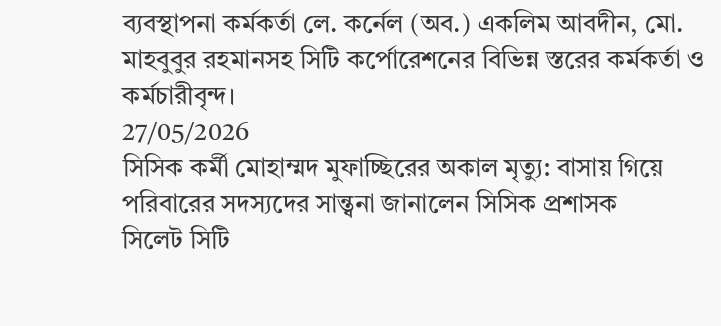ব্যবস্থাপনা কর্মকর্তা লে. কর্নেল (অব.) একলিম আবদীন, মো. মাহবুবুর রহমানসহ সিটি কর্পোরেশনের বিভিন্ন স্তরের কর্মকর্তা ও কর্মচারীবৃন্দ।
27/05/2026
সিসিক কর্মী মোহাম্মদ মুফাচ্ছিরের অকাল মৃত্যু: বাসায় গিয়ে পরিবারের সদস্যদের সান্ত্বনা জানালেন সিসিক প্রশাসক
সিলেট সিটি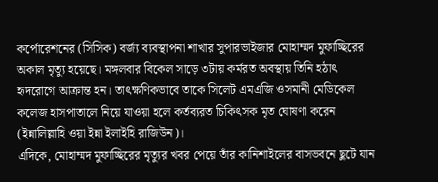কর্পোরেশনের (সিসিক) বর্জ্য ব্যবস্থাপনা শাখার সুপারভাইজার মোহাম্মদ মুফাচ্ছিরের অকাল মৃত্যু হয়েছে। মঙ্গলবার বিকেল সাড়ে ৩টায় কর্মরত অবস্থায় তিনি হঠাৎ হৃদরোগে আক্রান্ত হন। তাৎক্ষণিকভাবে তাকে সিলেট এমএজি ওসমানী মেডিকেল কলেজ হাসপাতালে নিয়ে যাওয়া হলে কর্তব্যরত চিকিৎসক মৃত ঘোষণা করেন (ইন্নালিল্লাহি ওয়া ইন্না ইলাইহি রাজিউন)।
এদিকে, মোহাম্মদ মুফাচ্ছিরের মৃত্যুর খবর পেয়ে তাঁর কানিশাইলের বাসভবনে ছুটে যান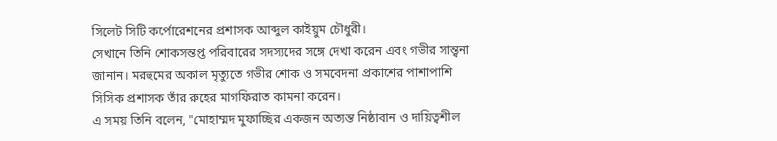সিলেট সিটি কর্পোরেশনের প্রশাসক আব্দুল কাইয়ুম চৌধুরী।
সেখানে তিনি শোকসন্তপ্ত পরিবারের সদস্যদের সঙ্গে দেখা করেন এবং গভীর সান্ত্বনা জানান। মরহুমের অকাল মৃত্যুতে গভীর শোক ও সমবেদনা প্রকাশের পাশাপাশি সিসিক প্রশাসক তাঁর রুহের মাগফিরাত কামনা করেন।
এ সময় তিনি বলেন, "মোহাম্মদ মুফাচ্ছির একজন অত্যন্ত নিষ্ঠাবান ও দায়িত্বশীল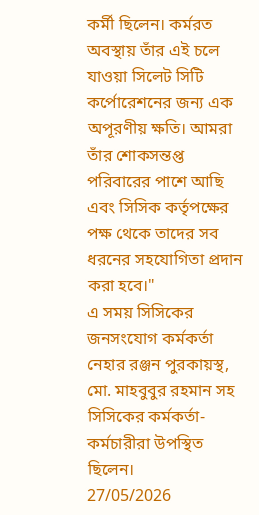কর্মী ছিলেন। কর্মরত অবস্থায় তাঁর এই চলে যাওয়া সিলেট সিটি কর্পোরেশনের জন্য এক অপূরণীয় ক্ষতি। আমরা তাঁর শোকসন্তপ্ত পরিবারের পাশে আছি এবং সিসিক কর্তৃপক্ষের পক্ষ থেকে তাদের সব ধরনের সহযোগিতা প্রদান করা হবে।"
এ সময় সিসিকের জনসংযোগ কর্মকর্তা নেহার রঞ্জন পুরকায়স্থ, মো. মাহবুবুর রহমান সহ সিসিকের কর্মকর্তা-কর্মচারীরা উপস্থিত ছিলেন।
27/05/2026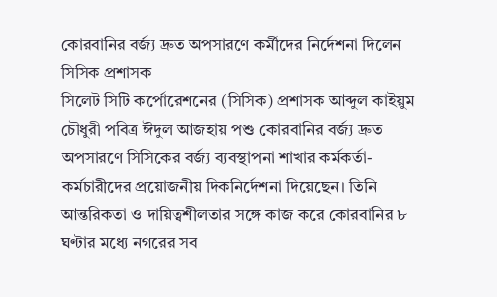কোরবানির বর্জ্য দ্রুত অপসারণে কর্মীদের নির্দেশনা দিলেন সিসিক প্রশাসক
সিলেট সিটি কর্পোরেশনের (সিসিক) প্রশাসক আব্দুল কাইয়ুম চৌধুরী পবিত্র ঈদুল আজহায় পশু কোরবানির বর্জ্য দ্রুত অপসারণে সিসিকের বর্জ্য ব্যবস্থাপনা শাখার কর্মকর্তা-কর্মচারীদের প্রয়োজনীয় দিকনির্দেশনা দিয়েছেন। তিনি আন্তরিকতা ও দায়িত্বশীলতার সঙ্গে কাজ করে কোরবানির ৮ ঘণ্টার মধ্যে নগরের সব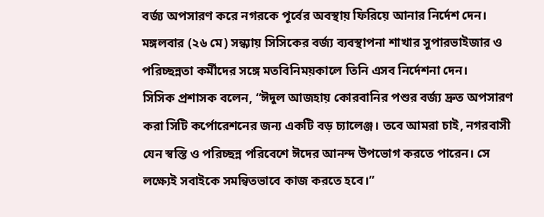বর্জ্য অপসারণ করে নগরকে পূর্বের অবস্থায় ফিরিয়ে আনার নির্দেশ দেন।
মঙ্গলবার (২৬ মে) সন্ধ্যায় সিসিকের বর্জ্য ব্যবস্থাপনা শাখার সুপারভাইজার ও পরিচ্ছন্নতা কর্মীদের সঙ্গে মতবিনিময়কালে তিনি এসব নির্দেশনা দেন।
সিসিক প্রশাসক বলেন, “ঈদুল আজহায় কোরবানির পশুর বর্জ্য দ্রুত অপসারণ করা সিটি কর্পোরেশনের জন্য একটি বড় চ্যালেঞ্জ। তবে আমরা চাই, নগরবাসী যেন স্বস্তি ও পরিচ্ছন্ন পরিবেশে ঈদের আনন্দ উপভোগ করতে পারেন। সে লক্ষ্যেই সবাইকে সমন্বিতভাবে কাজ করতে হবে।”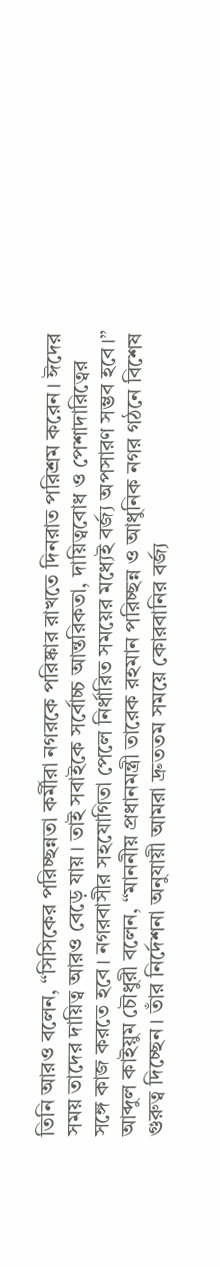তিনি আরও বলেন, “সিসিকের পরিচ্ছন্নতা কর্মীরা নগরকে পরিষ্কার রাখতে দিনরাত পরিশ্রম করেন। ঈদের সময় তাদের দায়িত্ব আরও বেড়ে যায়। তাই সবাইকে সর্বোচ্চ আন্তরিকতা, দায়িত্ববোধ ও পেশাদারিত্বের সঙ্গে কাজ করতে হবে। নগরবাসীর সহযোগিতা পেলে নির্ধারিত সময়ের মধ্যেই বর্জ্য অপসারণ সম্ভব হবে।”
আব্দুল কাইয়ুম চৌধুরী বলেন, “মাননীয় প্রধানমন্ত্রী তারেক রহমান পরিচ্ছন্ন ও আধুনিক নগর গঠনে বিশেষ গুরুত্ব দিচ্ছেন। তাঁর নির্দেশনা অনুযায়ী আমরা দ্রুততম সময়ে কোরবানির বর্জ্য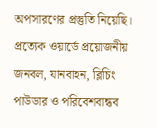অপসারণের প্রস্তুতি নিয়েছি। প্রত্যেক ওয়ার্ডে প্রয়োজনীয় জনবল, যানবাহন, ব্লিচিং পাউডার ও পরিবেশবান্ধব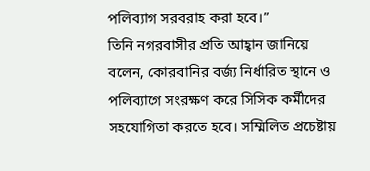পলিব্যাগ সরবরাহ করা হবে।”
তিনি নগরবাসীর প্রতি আহ্বান জানিয়ে বলেন, কোরবানির বর্জ্য নির্ধারিত স্থানে ও পলিব্যাগে সংরক্ষণ করে সিসিক কর্মীদের সহযোগিতা করতে হবে। সম্মিলিত প্রচেষ্টায়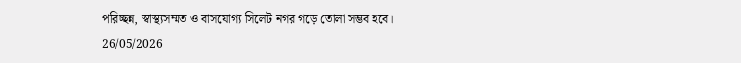পরিচ্ছন্ন, স্বাস্থ্যসম্মত ও বাসযোগ্য সিলেট নগর গড়ে তোলা সম্ভব হবে।
26/05/2026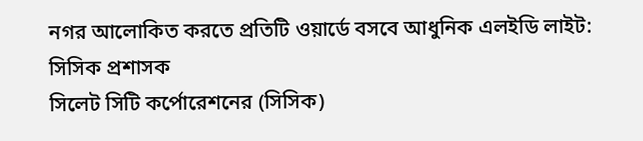নগর আলোকিত করতে প্রতিটি ওয়ার্ডে বসবে আধুনিক এলইডি লাইট: সিসিক প্রশাসক
সিলেট সিটি কর্পোরেশনের (সিসিক)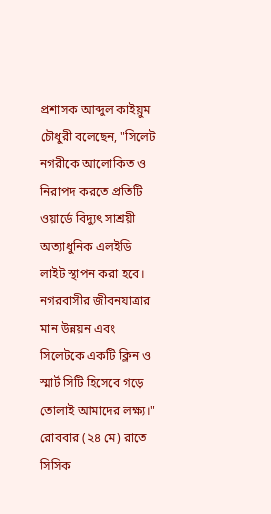প্রশাসক আব্দুল কাইয়ুম চৌধুরী বলেছেন, "সিলেট নগরীকে আলোকিত ও নিরাপদ করতে প্রতিটি ওয়ার্ডে বিদ্যুৎ সাশ্রয়ী অত্যাধুনিক এলইডি লাইট স্থাপন করা হবে। নগরবাসীর জীবনযাত্রার মান উন্নয়ন এবং সিলেটকে একটি ক্লিন ও স্মার্ট সিটি হিসেবে গড়ে তোলাই আমাদের লক্ষ্য।"
রোববার (২৪ মে) রাতে সিসিক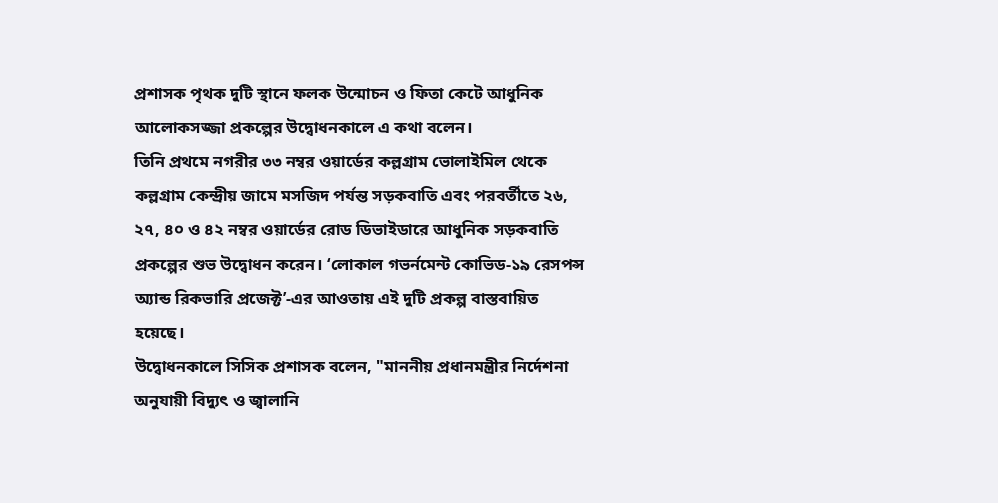প্রশাসক পৃথক দুটি স্থানে ফলক উন্মোচন ও ফিতা কেটে আধুনিক আলোকসজ্জা প্রকল্পের উদ্বোধনকালে এ কথা বলেন।
তিনি প্রথমে নগরীর ৩৩ নম্বর ওয়ার্ডের কল্লগ্রাম ভোলাইমিল থেকে কল্লগ্রাম কেন্দ্রীয় জামে মসজিদ পর্যন্ত সড়কবাতি এবং পরবর্তীতে ২৬, ২৭, ৪০ ও ৪২ নম্বর ওয়ার্ডের রোড ডিভাইডারে আধুনিক সড়কবাতি প্রকল্পের শুভ উদ্বোধন করেন। ‘লোকাল গভর্নমেন্ট কোভিড-১৯ রেসপন্স অ্যান্ড রিকভারি প্রজেক্ট’-এর আওতায় এই দুটি প্রকল্প বাস্তবায়িত হয়েছে।
উদ্বোধনকালে সিসিক প্রশাসক বলেন, "মাননীয় প্রধানমন্ত্রীর নির্দেশনা অনুযায়ী বিদ্যুৎ ও জ্বালানি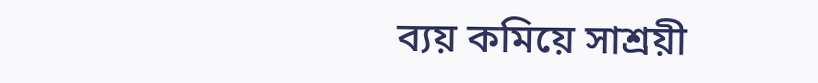ব্যয় কমিয়ে সাশ্রয়ী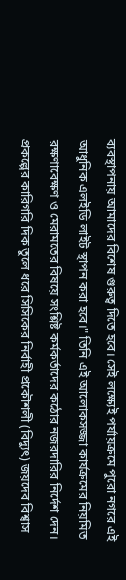ব্যবস্থাপনায় আমাদের বিশেষ গুরুত্ব দিতে হবে। সেই লক্ষ্যেই পর্যায়ক্রমে পুরো নগরে এই আধুনিক এলইডি লাইট স্থাপন করা হবে।" তিনি এই আলোকসজ্জা কার্যক্রমের নিয়মিত রক্ষণাবেক্ষণ ও মেরামতের বিষয়ে সংশ্লিষ্ট কর্মকর্তাদের কঠোর নজরদারির নির্দেশ দেন।
প্রকল্পের কারিগরি দিক তুলে ধরে সিসিকের নির্বাহী প্রকৌশলী (বিদ্যুৎ) জয়দেব বিশ্বাস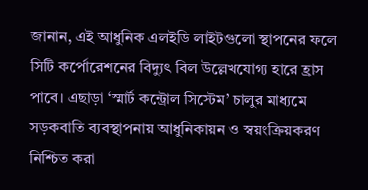জানান, এই আধুনিক এলইডি লাইটগুলো স্থাপনের ফলে সিটি কর্পোরেশনের বিদ্যুৎ বিল উল্লেখযোগ্য হারে হ্রাস পাবে। এছাড়া ‘স্মার্ট কন্ট্রোল সিস্টেম’ চালুর মাধ্যমে সড়কবাতি ব্যবস্থাপনায় আধুনিকায়ন ও স্বয়ংক্রিয়করণ নিশ্চিত করা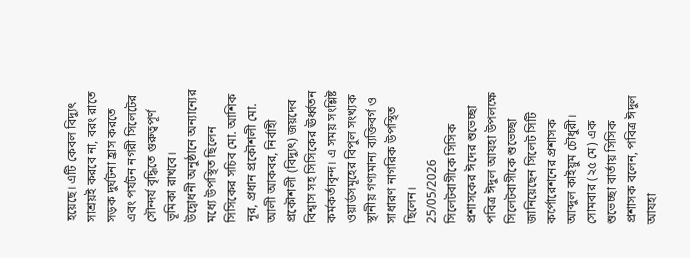হয়েছে। এটি কেবল বিদ্যুৎ সাশ্রয়ই করবে না, বরং রাতে সড়ক দুর্ঘটনা হ্রাস করতে এবং পর্যটন নগরী সিলেটের সৌন্দর্য বৃদ্ধিতে গুরুত্বপূর্ণ ভূমিকা রাখবে।
উদ্বোধনী অনুষ্ঠানে অন্যান্যের মধ্যে উপস্থিত ছিলেন সিসিকের সচিব মো. আশিক নূর, প্রধান প্রকৌশলী মো. আলী আকবর, নির্বাহী প্রকৌশলী (বিদ্যুৎ) জয়দেব বিশ্বাস সহ সিসিকের ঊর্ধ্বতন কর্মকর্তাবৃন্দ। এ সময় সংশ্লিষ্ট ওয়ার্ডসমূহের বিপুল সংখ্যক স্থানীয় গণ্যমান্য ব্যক্তিবর্গ ও সাধারণ নাগরিক উপস্থিত ছিলেন।
25/05/2026
সিলেটবাসীকে সিসিক প্রশাসকের ঈদের শুভেচ্ছা
পবিত্র ঈদুল আযহা উপলক্ষে সিলেটবাসীকে শুভেচ্ছা জানিয়েছেন সিলেট সিটি কর্পোরেশনের প্রশাসক আব্দুল কাইয়ুম চৌধুরী।
সোমবার (২৫ মে) এক শুভেচ্ছা বার্তায় সিসিক প্রশাসক বলেন, পবিত্র ঈদুল আযহা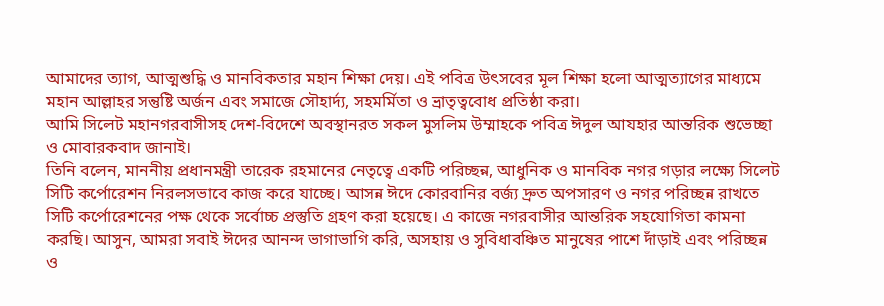আমাদের ত্যাগ, আত্মশুদ্ধি ও মানবিকতার মহান শিক্ষা দেয়। এই পবিত্র উৎসবের মূল শিক্ষা হলো আত্মত্যাগের মাধ্যমে মহান আল্লাহর সন্তুষ্টি অর্জন এবং সমাজে সৌহার্দ্য, সহমর্মিতা ও ভ্রাতৃত্ববোধ প্রতিষ্ঠা করা।
আমি সিলেট মহানগরবাসীসহ দেশ-বিদেশে অবস্থানরত সকল মুসলিম উম্মাহকে পবিত্র ঈদুল আযহার আন্তরিক শুভেচ্ছা ও মোবারকবাদ জানাই।
তিনি বলেন, মাননীয় প্রধানমন্ত্রী তারেক রহমানের নেতৃত্বে একটি পরিচ্ছন্ন, আধুনিক ও মানবিক নগর গড়ার লক্ষ্যে সিলেট সিটি কর্পোরেশন নিরলসভাবে কাজ করে যাচ্ছে। আসন্ন ঈদে কোরবানির বর্জ্য দ্রুত অপসারণ ও নগর পরিচ্ছন্ন রাখতে সিটি কর্পোরেশনের পক্ষ থেকে সর্বোচ্চ প্রস্তুতি গ্রহণ করা হয়েছে। এ কাজে নগরবাসীর আন্তরিক সহযোগিতা কামনা করছি। আসুন, আমরা সবাই ঈদের আনন্দ ভাগাভাগি করি, অসহায় ও সুবিধাবঞ্চিত মানুষের পাশে দাঁড়াই এবং পরিচ্ছন্ন ও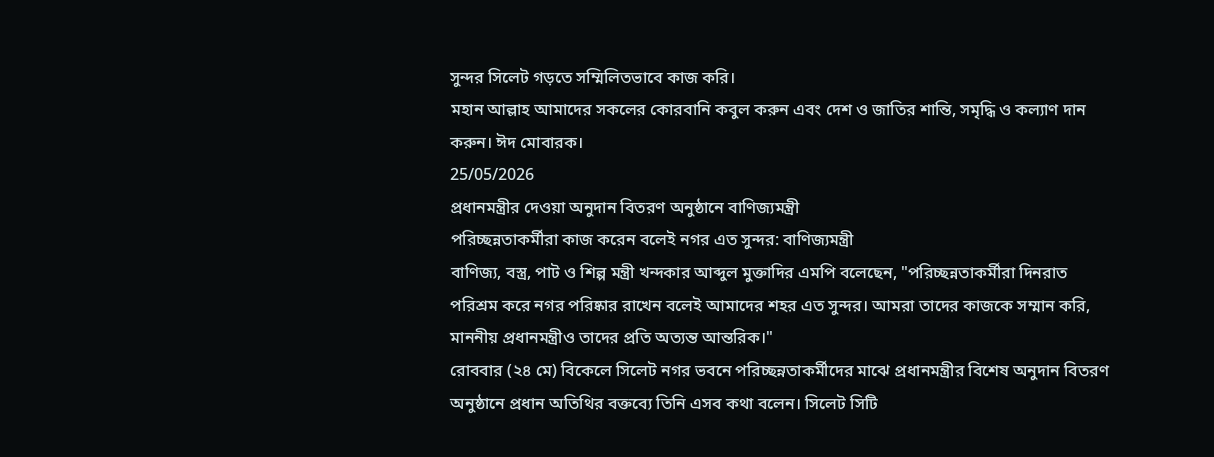সুন্দর সিলেট গড়তে সম্মিলিতভাবে কাজ করি।
মহান আল্লাহ আমাদের সকলের কোরবানি কবুল করুন এবং দেশ ও জাতির শান্তি, সমৃদ্ধি ও কল্যাণ দান করুন। ঈদ মোবারক।
25/05/2026
প্রধানমন্ত্রীর দেওয়া অনুদান বিতরণ অনুষ্ঠানে বাণিজ্যমন্ত্রী
পরিচ্ছন্নতাকর্মীরা কাজ করেন বলেই নগর এত সুন্দর: বাণিজ্যমন্ত্রী
বাণিজ্য, বস্ত্র, পাট ও শিল্প মন্ত্রী খন্দকার আব্দুল মুক্তাদির এমপি বলেছেন, "পরিচ্ছন্নতাকর্মীরা দিনরাত পরিশ্রম করে নগর পরিষ্কার রাখেন বলেই আমাদের শহর এত সুন্দর। আমরা তাদের কাজকে সম্মান করি, মাননীয় প্রধানমন্ত্রীও তাদের প্রতি অত্যন্ত আন্তরিক।"
রোববার (২৪ মে) বিকেলে সিলেট নগর ভবনে পরিচ্ছন্নতাকর্মীদের মাঝে প্রধানমন্ত্রীর বিশেষ অনুদান বিতরণ অনুষ্ঠানে প্রধান অতিথির বক্তব্যে তিনি এসব কথা বলেন। সিলেট সিটি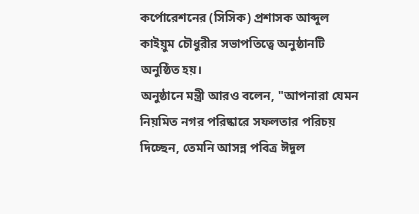কর্পোরেশনের (সিসিক) প্রশাসক আব্দুল কাইয়ুম চৌধুরীর সভাপতিত্বে অনুষ্ঠানটি অনুষ্ঠিত হয়।
অনুষ্ঠানে মন্ত্রী আরও বলেন, "আপনারা যেমন নিয়মিত নগর পরিষ্কারে সফলতার পরিচয় দিচ্ছেন, তেমনি আসন্ন পবিত্র ঈদুল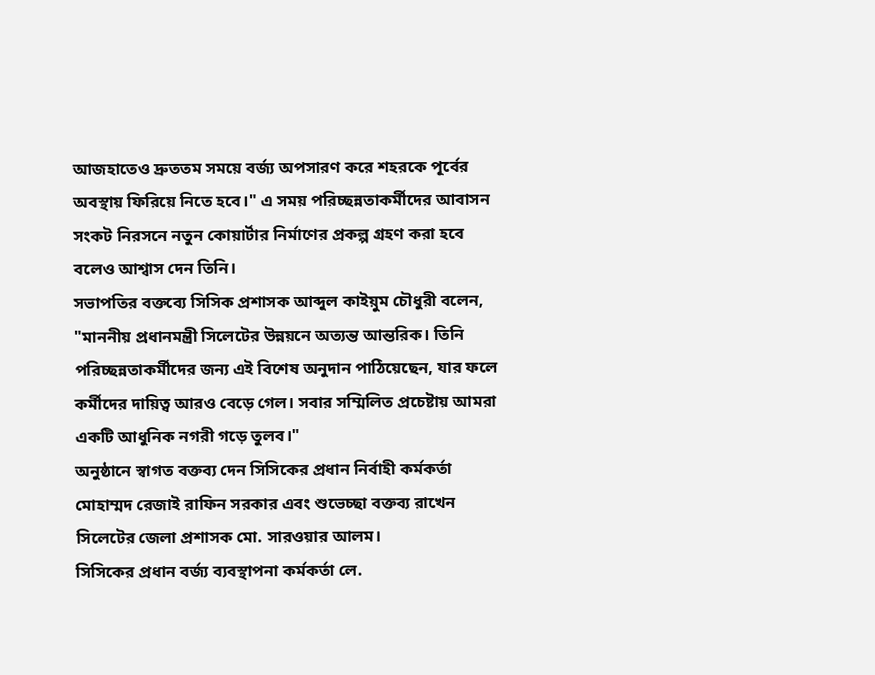আজহাতেও দ্রুততম সময়ে বর্জ্য অপসারণ করে শহরকে পূর্বের অবস্থায় ফিরিয়ে নিতে হবে।" এ সময় পরিচ্ছন্নতাকর্মীদের আবাসন সংকট নিরসনে নতুন কোয়ার্টার নির্মাণের প্রকল্প গ্রহণ করা হবে বলেও আশ্বাস দেন তিনি।
সভাপতির বক্তব্যে সিসিক প্রশাসক আব্দুল কাইয়ুম চৌধুরী বলেন, "মাননীয় প্রধানমন্ত্রী সিলেটের উন্নয়নে অত্যন্ত আন্তরিক। তিনি পরিচ্ছন্নতাকর্মীদের জন্য এই বিশেষ অনুদান পাঠিয়েছেন, যার ফলে কর্মীদের দায়িত্ব আরও বেড়ে গেল। সবার সম্মিলিত প্রচেষ্টায় আমরা একটি আধুনিক নগরী গড়ে তুলব।"
অনুষ্ঠানে স্বাগত বক্তব্য দেন সিসিকের প্রধান নির্বাহী কর্মকর্তা মোহাম্মদ রেজাই রাফিন সরকার এবং শুভেচ্ছা বক্তব্য রাখেন সিলেটের জেলা প্রশাসক মো. সারওয়ার আলম।
সিসিকের প্রধান বর্জ্য ব্যবস্থাপনা কর্মকর্তা লে.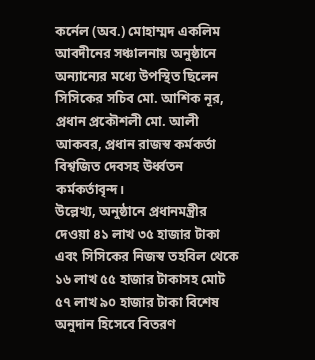কর্নেল (অব.) মোহাম্মদ একলিম আবদীনের সঞ্চালনায় অনুষ্ঠানে অন্যান্যের মধ্যে উপস্থিত ছিলেন সিসিকের সচিব মো. আশিক নূর, প্রধান প্রকৌশলী মো. আলী আকবর, প্রধান রাজস্ব কর্মকর্তা বিশ্বজিত দেবসহ উর্ধ্বতন কর্মকর্তাবৃন্দ।
উল্লেখ্য, অনুষ্ঠানে প্রধানমন্ত্রীর দেওয়া ৪১ লাখ ৩৫ হাজার টাকা এবং সিসিকের নিজস্ব তহবিল থেকে ১৬ লাখ ৫৫ হাজার টাকাসহ মোট ৫৭ লাখ ৯০ হাজার টাকা বিশেষ অনুদান হিসেবে বিতরণ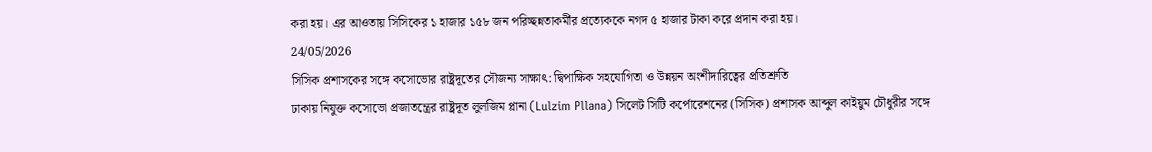করা হয়। এর আওতায় সিসিকের ১ হাজার ১৫৮ জন পরিচ্ছন্নতাকর্মীর প্রত্যেককে নগদ ৫ হাজার টাকা করে প্রদান করা হয়।
24/05/2026
সিসিক প্রশাসকের সঙ্গে কসোভোর রাষ্ট্রদূতের সৌজন্য সাক্ষাৎ: দ্বিপাক্ষিক সহযোগিতা ও উন্নয়ন অংশীদারিত্বের প্রতিশ্রুতি
ঢাকায় নিযুক্ত কসোভো প্রজাতন্ত্রের রাষ্ট্রদূত লুলজিম প্লানা (Lulzim Pllana) সিলেট সিটি কর্পোরেশনের (সিসিক) প্রশাসক আব্দুল কাইয়ুম চৌধুরীর সঙ্গে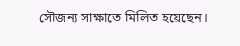সৌজন্য সাক্ষাতে মিলিত হয়েছেন।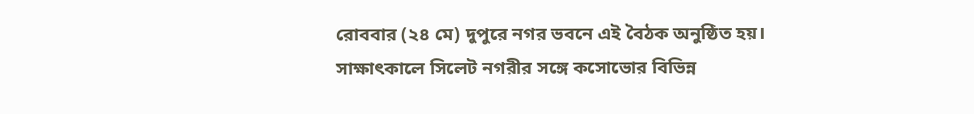রোববার (২৪ মে) দুপুরে নগর ভবনে এই বৈঠক অনুষ্ঠিত হয়।
সাক্ষাৎকালে সিলেট নগরীর সঙ্গে কসোভোর বিভিন্ন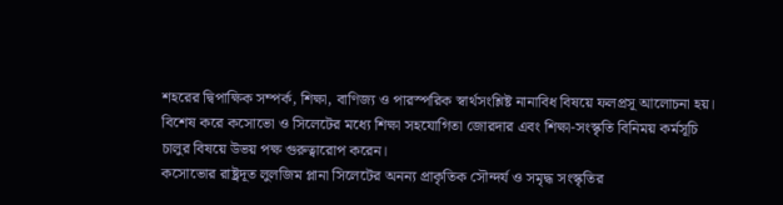শহরের দ্বিপাক্ষিক সম্পর্ক, শিক্ষা, বাণিজ্য ও পারস্পরিক স্বার্থসংশ্লিষ্ট নানাবিধ বিষয়ে ফলপ্রসূ আলোচনা হয়। বিশেষ করে কসোভো ও সিলেটের মধ্যে শিক্ষা সহযোগিতা জোরদার এবং শিক্ষা-সংস্কৃতি বিনিময় কর্মসূচি চালুর বিষয়ে উভয় পক্ষ গুরুত্বারোপ করেন।
কসোভোর রাষ্ট্রদূত লুলজিম প্লানা সিলেটের অনন্য প্রাকৃতিক সৌন্দর্য ও সমৃদ্ধ সংস্কৃতির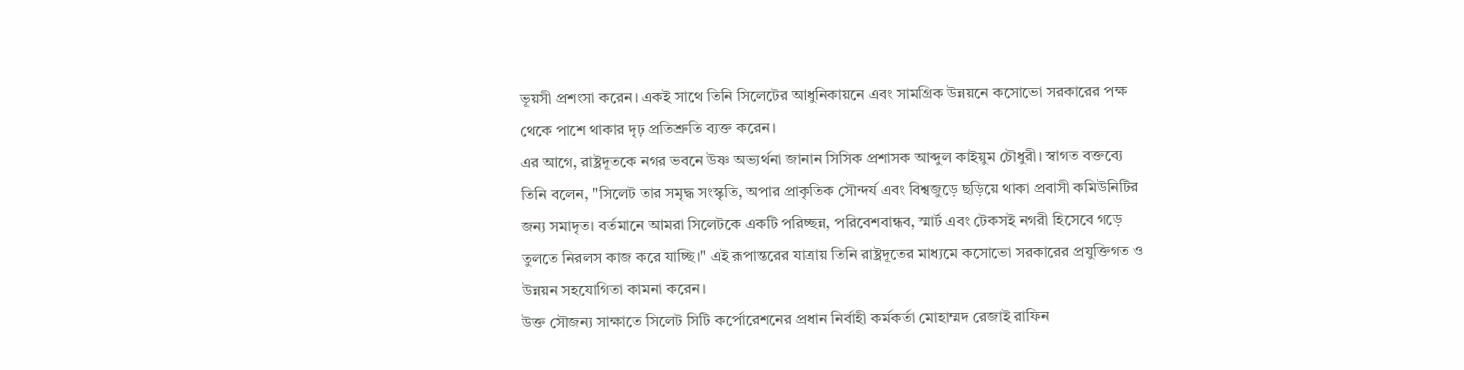ভূয়সী প্রশংসা করেন। একই সাথে তিনি সিলেটের আধুনিকায়নে এবং সামগ্রিক উন্নয়নে কসোভো সরকারের পক্ষ থেকে পাশে থাকার দৃঢ় প্রতিশ্রুতি ব্যক্ত করেন।
এর আগে, রাষ্ট্রদূতকে নগর ভবনে উষ্ণ অভ্যর্থনা জানান সিসিক প্রশাসক আব্দুল কাইয়ুম চৌধুরী। স্বাগত বক্তব্যে তিনি বলেন, "সিলেট তার সমৃদ্ধ সংস্কৃতি, অপার প্রাকৃতিক সৌন্দর্য এবং বিশ্বজুড়ে ছড়িয়ে থাকা প্রবাসী কমিউনিটির জন্য সমাদৃত। বর্তমানে আমরা সিলেটকে একটি পরিচ্ছন্ন, পরিবেশবান্ধব, স্মার্ট এবং টেকসই নগরী হিসেবে গড়ে তুলতে নিরলস কাজ করে যাচ্ছি।" এই রূপান্তরের যাত্রায় তিনি রাষ্ট্রদূতের মাধ্যমে কসোভো সরকারের প্রযুক্তিগত ও উন্নয়ন সহযোগিতা কামনা করেন।
উক্ত সৌজন্য সাক্ষাতে সিলেট সিটি কর্পোরেশনের প্রধান নির্বাহী কর্মকর্তা মোহাম্মদ রেজাই রাফিন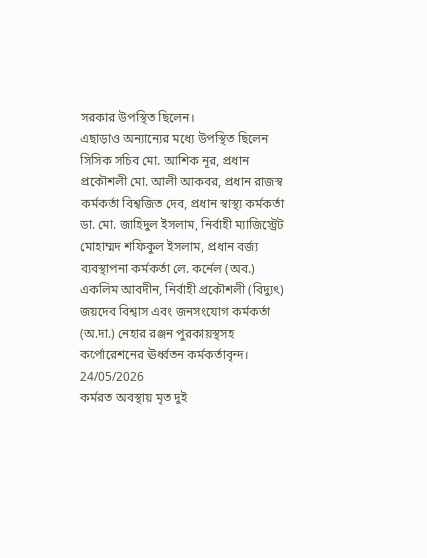সরকার উপস্থিত ছিলেন।
এছাড়াও অন্যান্যের মধ্যে উপস্থিত ছিলেন সিসিক সচিব মো. আশিক নূর, প্রধান প্রকৌশলী মো. আলী আকবর, প্রধান রাজস্ব কর্মকর্তা বিশ্বজিত দেব, প্রধান স্বাস্থ্য কর্মকর্তা ডা. মো. জাহিদুল ইসলাম, নির্বাহী ম্যাজিস্ট্রেট মোহাম্মদ শফিকুল ইসলাম, প্রধান বর্জ্য ব্যবস্থাপনা কর্মকর্তা লে. কর্নেল (অব.) একলিম আবদীন, নির্বাহী প্রকৌশলী (বিদ্যুৎ) জয়দেব বিশ্বাস এবং জনসংযোগ কর্মকর্তা (অ.দা.) নেহার রঞ্জন পুরকায়স্থসহ কর্পোরেশনের ঊর্ধ্বতন কর্মকর্তাবৃন্দ।
24/05/2026
কর্মরত অবস্থায় মৃত দুই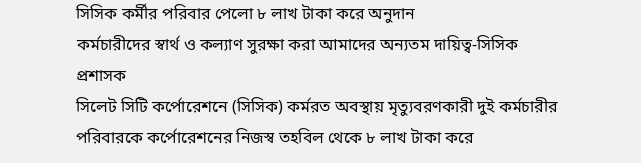সিসিক কর্মীর পরিবার পেলো ৮ লাখ টাকা করে অনুদান
কর্মচারীদের স্বার্থ ও কল্যাণ সুরক্ষা করা আমাদের অন্যতম দায়িত্ব-সিসিক প্রশাসক
সিলেট সিটি কর্পোরেশনে (সিসিক) কর্মরত অবস্থায় মৃত্যুবরণকারী দুই কর্মচারীর পরিবারকে কর্পোরেশনের নিজস্ব তহবিল থেকে ৮ লাখ টাকা করে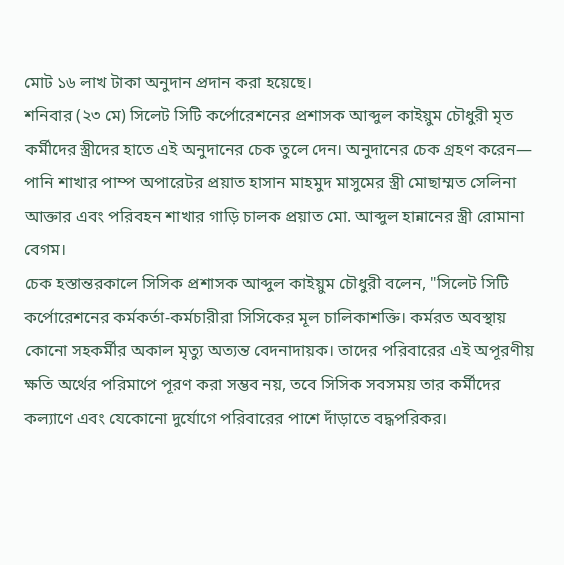মোট ১৬ লাখ টাকা অনুদান প্রদান করা হয়েছে।
শনিবার (২৩ মে) সিলেট সিটি কর্পোরেশনের প্রশাসক আব্দুল কাইয়ুম চৌধুরী মৃত কর্মীদের স্ত্রীদের হাতে এই অনুদানের চেক তুলে দেন। অনুদানের চেক গ্রহণ করেন— পানি শাখার পাম্প অপারেটর প্রয়াত হাসান মাহমুদ মাসুমের স্ত্রী মোছাম্মত সেলিনা আক্তার এবং পরিবহন শাখার গাড়ি চালক প্রয়াত মো. আব্দুল হান্নানের স্ত্রী রোমানা বেগম।
চেক হস্তান্তরকালে সিসিক প্রশাসক আব্দুল কাইয়ুম চৌধুরী বলেন, "সিলেট সিটি কর্পোরেশনের কর্মকর্তা-কর্মচারীরা সিসিকের মূল চালিকাশক্তি। কর্মরত অবস্থায় কোনো সহকর্মীর অকাল মৃত্যু অত্যন্ত বেদনাদায়ক। তাদের পরিবারের এই অপূরণীয় ক্ষতি অর্থের পরিমাপে পূরণ করা সম্ভব নয়, তবে সিসিক সবসময় তার কর্মীদের কল্যাণে এবং যেকোনো দুর্যোগে পরিবারের পাশে দাঁড়াতে বদ্ধপরিকর।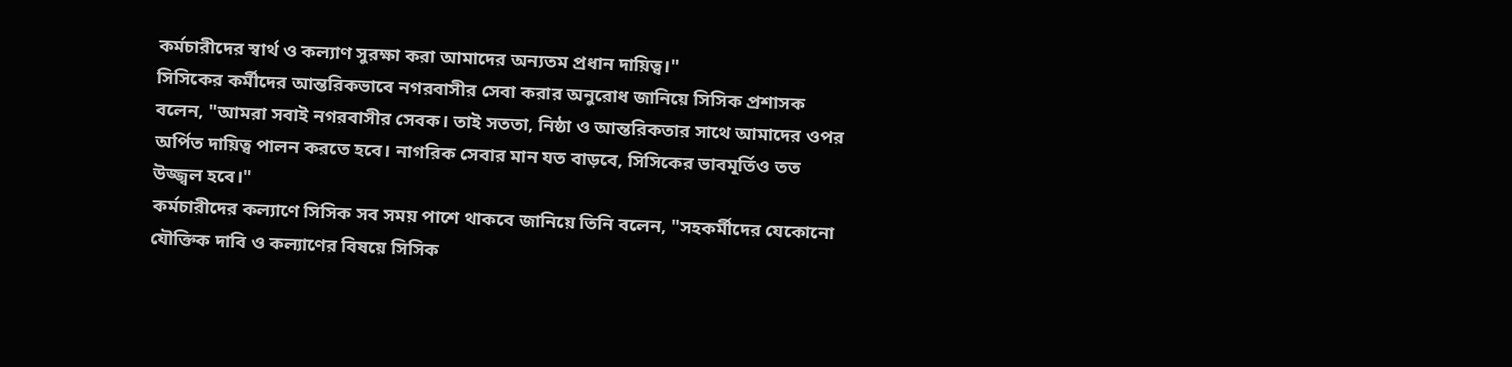কর্মচারীদের স্বার্থ ও কল্যাণ সুরক্ষা করা আমাদের অন্যতম প্রধান দায়িত্ব।"
সিসিকের কর্মীদের আন্তরিকভাবে নগরবাসীর সেবা করার অনুরোধ জানিয়ে সিসিক প্রশাসক বলেন, "আমরা সবাই নগরবাসীর সেবক। তাই সততা, নিষ্ঠা ও আন্তরিকতার সাথে আমাদের ওপর অর্পিত দায়িত্ব পালন করতে হবে। নাগরিক সেবার মান যত বাড়বে, সিসিকের ভাবমূর্তিও তত উজ্জ্বল হবে।"
কর্মচারীদের কল্যাণে সিসিক সব সময় পাশে থাকবে জানিয়ে তিনি বলেন, "সহকর্মীদের যেকোনো যৌক্তিক দাবি ও কল্যাণের বিষয়ে সিসিক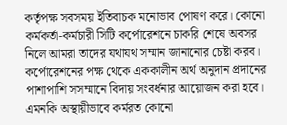কর্তৃপক্ষ সবসময় ইতিবাচক মনোভাব পোষণ করে। কোনো কর্মকর্তা-কর্মচারী সিটি কর্পোরেশনে চাকরি শেষে অবসর নিলে আমরা তাদের যথাযথ সম্মান জানানোর চেষ্টা করব। কর্পোরেশনের পক্ষ থেকে এককালীন অর্থ অনুদান প্রদানের পাশাপাশি সসম্মানে বিদায় সংবর্ধনার আয়োজন করা হবে। এমনকি অস্থায়ীভাবে কর্মরত কোনো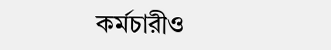কর্মচারীও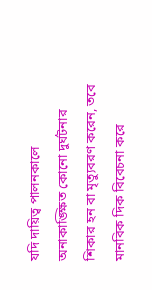যদি দায়িত্ব পালনকালে অনাকাঙ্ক্ষিত কোনো দুর্ঘটনার শিকার হন বা মৃত্যুবরণ করেন, তবে মানবিক দিক বিবেচনা করে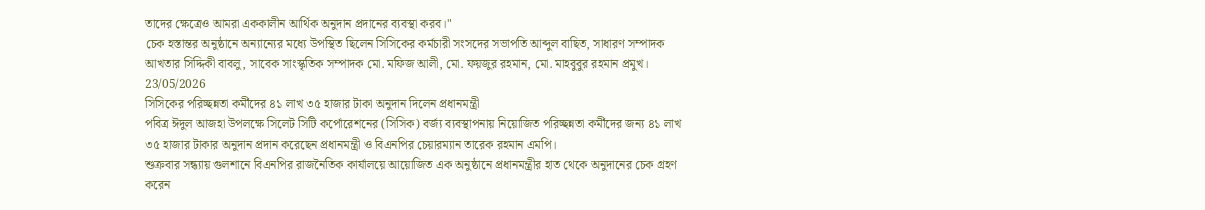তাদের ক্ষেত্রেও আমরা এককালীন আর্থিক অনুদান প্রদানের ব্যবস্থা করব।"
চেক হস্তান্তর অনুষ্ঠানে অন্যান্যের মধ্যে উপস্থিত ছিলেন সিসিকের কর্মচারী সংসদের সভাপতি আব্দুল বাছিত, সাধারণ সম্পাদক আখতার সিদ্দিকী বাবলু, সাবেক সাংস্কৃতিক সম্পাদক মো. মফিজ আলী, মো. ফয়জুর রহমান, মো. মাহবুবুর রহমান প্রমুখ।
23/05/2026
সিসিকের পরিচ্ছন্নতা কর্মীদের ৪১ লাখ ৩৫ হাজার টাকা অনুদান দিলেন প্রধানমন্ত্রী
পবিত্র ঈদুল আজহা উপলক্ষে সিলেট সিটি কর্পোরেশনের (সিসিক) বর্জ্য ব্যবস্থাপনায় নিয়োজিত পরিচ্ছন্নতা কর্মীদের জন্য ৪১ লাখ ৩৫ হাজার টাকার অনুদান প্রদান করেছেন প্রধানমন্ত্রী ও বিএনপির চেয়ারম্যান তারেক রহমান এমপি।
শুক্রবার সন্ধ্যায় গুলশানে বিএনপির রাজনৈতিক কার্যালয়ে আয়োজিত এক অনুষ্ঠানে প্রধানমন্ত্রীর হাত থেকে অনুদানের চেক গ্রহণ করেন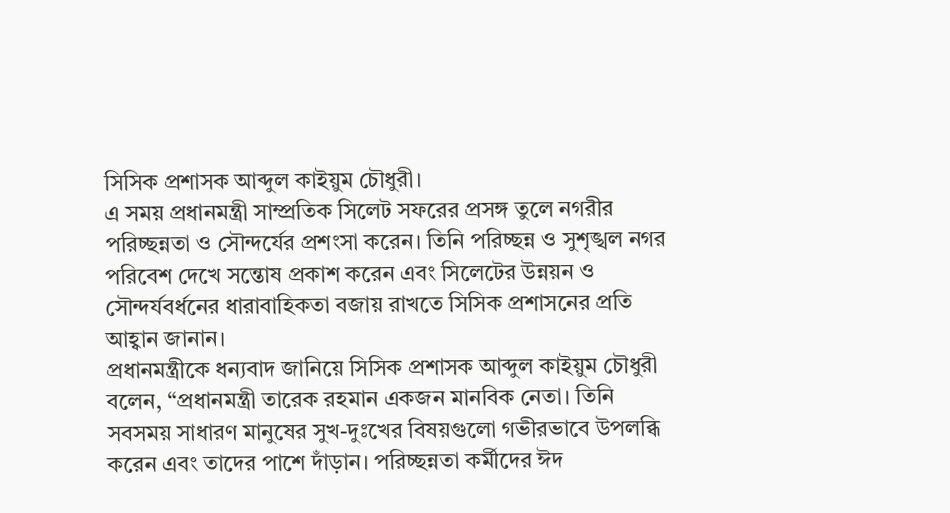সিসিক প্রশাসক আব্দুল কাইয়ুম চৌধুরী।
এ সময় প্রধানমন্ত্রী সাম্প্রতিক সিলেট সফরের প্রসঙ্গ তুলে নগরীর পরিচ্ছন্নতা ও সৌন্দর্যের প্রশংসা করেন। তিনি পরিচ্ছন্ন ও সুশৃঙ্খল নগর পরিবেশ দেখে সন্তোষ প্রকাশ করেন এবং সিলেটের উন্নয়ন ও সৌন্দর্যবর্ধনের ধারাবাহিকতা বজায় রাখতে সিসিক প্রশাসনের প্রতি আহ্বান জানান।
প্রধানমন্ত্রীকে ধন্যবাদ জানিয়ে সিসিক প্রশাসক আব্দুল কাইয়ুম চৌধুরী বলেন, “প্রধানমন্ত্রী তারেক রহমান একজন মানবিক নেতা। তিনি সবসময় সাধারণ মানুষের সুখ-দুঃখের বিষয়গুলো গভীরভাবে উপলব্ধি করেন এবং তাদের পাশে দাঁড়ান। পরিচ্ছন্নতা কর্মীদের ঈদ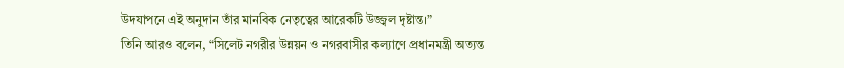উদযাপনে এই অনুদান তাঁর মানবিক নেতৃত্বের আরেকটি উজ্জ্বল দৃষ্টান্ত।”
তিনি আরও বলেন, “সিলেট নগরীর উন্নয়ন ও নগরবাসীর কল্যাণে প্রধানমন্ত্রী অত্যন্ত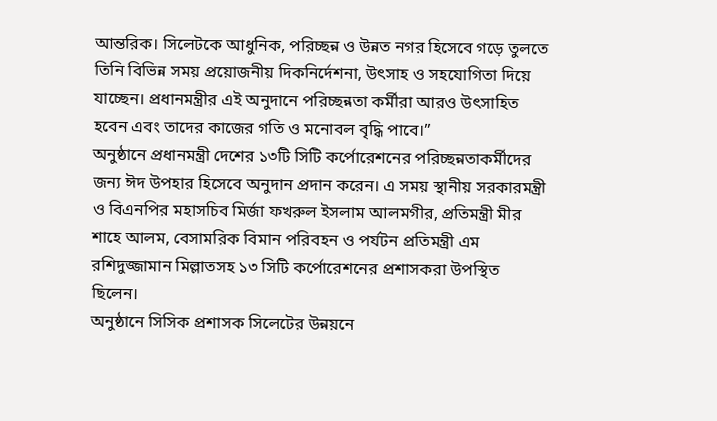আন্তরিক। সিলেটকে আধুনিক, পরিচ্ছন্ন ও উন্নত নগর হিসেবে গড়ে তুলতে তিনি বিভিন্ন সময় প্রয়োজনীয় দিকনির্দেশনা, উৎসাহ ও সহযোগিতা দিয়ে যাচ্ছেন। প্রধানমন্ত্রীর এই অনুদানে পরিচ্ছন্নতা কর্মীরা আরও উৎসাহিত হবেন এবং তাদের কাজের গতি ও মনোবল বৃদ্ধি পাবে।”
অনুষ্ঠানে প্রধানমন্ত্রী দেশের ১৩টি সিটি কর্পোরেশনের পরিচ্ছন্নতাকর্মীদের জন্য ঈদ উপহার হিসেবে অনুদান প্রদান করেন। এ সময় স্থানীয় সরকারমন্ত্রী ও বিএনপির মহাসচিব মির্জা ফখরুল ইসলাম আলমগীর, প্রতিমন্ত্রী মীর শাহে আলম, বেসামরিক বিমান পরিবহন ও পর্যটন প্রতিমন্ত্রী এম রশিদুজ্জামান মিল্লাতসহ ১৩ সিটি কর্পোরেশনের প্রশাসকরা উপস্থিত ছিলেন।
অনুষ্ঠানে সিসিক প্রশাসক সিলেটের উন্নয়নে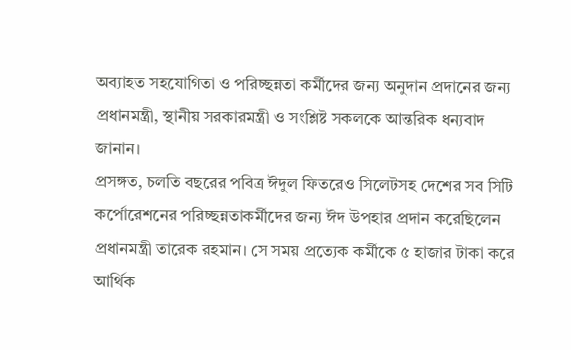অব্যাহত সহযোগিতা ও পরিচ্ছন্নতা কর্মীদের জন্য অনুদান প্রদানের জন্য প্রধানমন্ত্রী, স্থানীয় সরকারমন্ত্রী ও সংশ্লিষ্ট সকলকে আন্তরিক ধন্যবাদ জানান।
প্রসঙ্গত, চলতি বছরের পবিত্র ঈদুল ফিতরেও সিলেটসহ দেশের সব সিটি কর্পোরেশনের পরিচ্ছন্নতাকর্মীদের জন্য ঈদ উপহার প্রদান করেছিলেন প্রধানমন্ত্রী তারেক রহমান। সে সময় প্রত্যেক কর্মীকে ৫ হাজার টাকা করে আর্থিক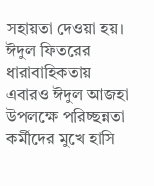সহায়তা দেওয়া হয়। ঈদুল ফিতরের ধারাবাহিকতায় এবারও ঈদুল আজহা উপলক্ষে পরিচ্ছন্নতা কর্মীদের মুখে হাসি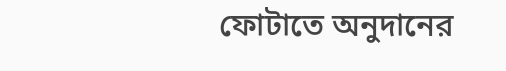ফোটাতে অনুদানের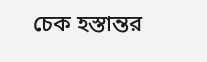চেক হস্তান্তর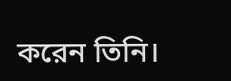করেন তিনি।